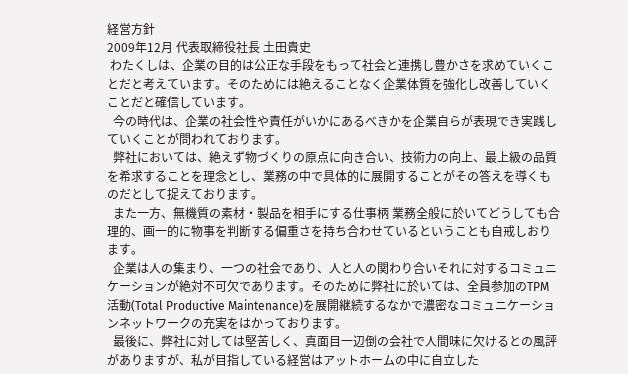経営方針
2009年12月 代表取締役社長 土田貴史
 わたくしは、企業の目的は公正な手段をもって社会と連携し豊かさを求めていくことだと考えています。そのためには絶えることなく企業体質を強化し改善していくことだと確信しています。
  今の時代は、企業の社会性や責任がいかにあるべきかを企業自らが表現でき実践していくことが問われております。
  弊社においては、絶えず物づくりの原点に向き合い、技術力の向上、最上級の品質を希求することを理念とし、業務の中で具体的に展開することがその答えを導くものだとして捉えております。
  また一方、無機質の素材・製品を相手にする仕事柄 業務全般に於いてどうしても合理的、画一的に物事を判断する偏重さを持ち合わせているということも自戒しおります。
  企業は人の集まり、一つの社会であり、人と人の関わり合いそれに対するコミュニケーションが絶対不可欠であります。そのために弊社に於いては、全員参加のTPM活動(Total Productive Maintenance)を展開継続するなかで濃密なコミュニケーションネットワークの充実をはかっております。
  最後に、弊社に対しては堅苦しく、真面目一辺倒の会社で人間味に欠けるとの風評がありますが、私が目指している経営はアットホームの中に自立した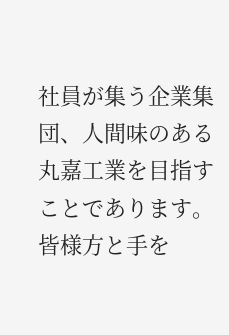社員が集う企業集団、人間味のある丸嘉工業を目指すことであります。皆様方と手を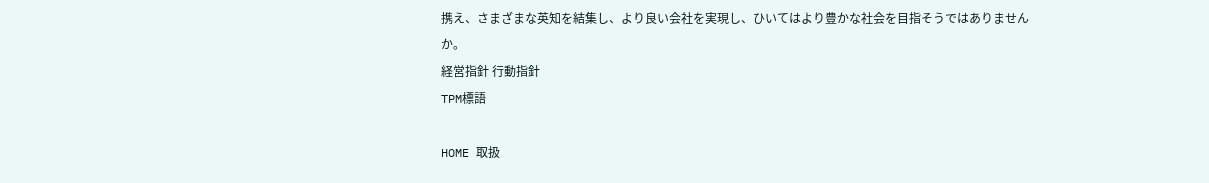携え、さまざまな英知を結集し、より良い会社を実現し、ひいてはより豊かな社会を目指そうではありませんか。
経営指針 行動指針
TPM標語

HOME 取扱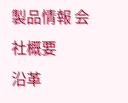製品情報 会社概要
沿革